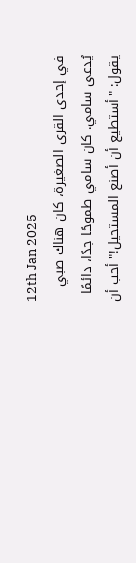12th Jan 2025
في إحدى القرى الصغيرة، كان هناك صبي يُدعى سامي. كان سامي طموحًا جدًا، دائمًا يقول: "أستطيع أن أصنع المستحيل!" أحب أن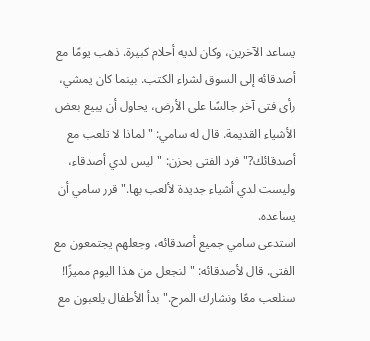يساعد الآخرين، وكان لديه أحلام كبيرة. ذهب يومًا مع أصدقائه إلى السوق لشراء الكتب. بينما كان يمشي، رأى فتى آخر جالسًا على الأرض، يحاول أن يبيع بعض الأشياء القديمة. قال له سامي: "لماذا لا تلعب مع أصدقائك?" فرد الفتى بحزن: "ليس لدي أصدقاء، وليست لدي أشياء جديدة لألعب بها." قرر سامي أن يساعده.
استدعى سامي جميع أصدقائه، وجعلهم يجتمعون مع الفتى. قال لأصدقائه: "لنجعل من هذا اليوم مميزًا! سنلعب معًا ونشارك المرح." بدأ الأطفال يلعبون مع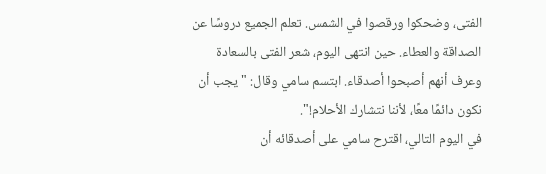الفتى، وضحكوا ورقصوا في الشمس. تعلم الجميع دروسًا عن الصداقة والعطاء. حين انتهى اليوم، شعر الفتى بالسعادة وعرف أنهم أصبحوا أصدقاء. ابتسم سامي وقال: "يجب أن نكون دائمًا معًا، لأننا نتشارك الأحلام!".
في اليوم التالي، اقترح سامي على أصدقائه أن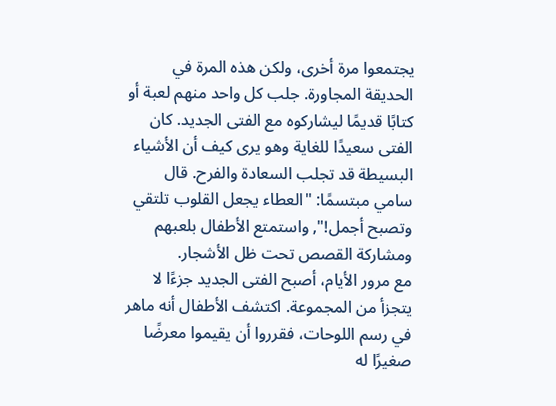يجتمعوا مرة أخرى، ولكن هذه المرة في الحديقة المجاورة. جلب كل واحد منهم لعبة أو كتابًا قديمًا ليشاركوه مع الفتى الجديد. كان الفتى سعيدًا للغاية وهو يرى كيف أن الأشياء البسيطة قد تجلب السعادة والفرح. قال سامي مبتسمًا: "العطاء يجعل القلوب تلتقي وتصبح أجمل!", واستمتع الأطفال بلعبهم ومشاركة القصص تحت ظل الأشجار.
مع مرور الأيام، أصبح الفتى الجديد جزءًا لا يتجزأ من المجموعة. اكتشف الأطفال أنه ماهر في رسم اللوحات، فقرروا أن يقيموا معرضًا صغيرًا له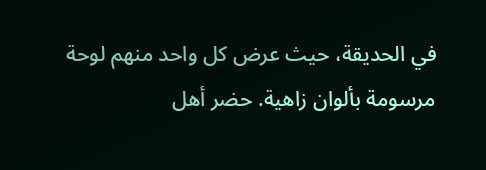في الحديقة، حيث عرض كل واحد منهم لوحة مرسومة بألوان زاهية. حضر أهل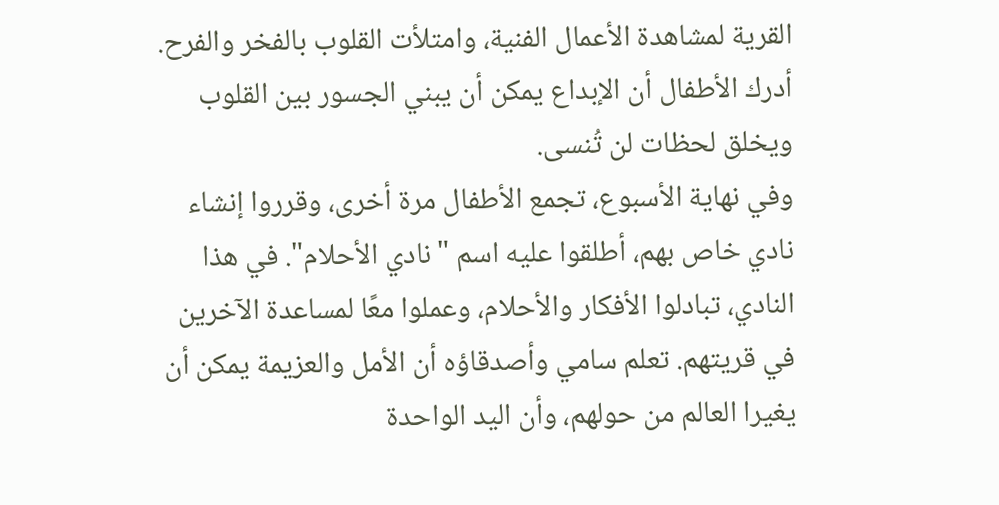القرية لمشاهدة الأعمال الفنية، وامتلأت القلوب بالفخر والفرح. أدرك الأطفال أن الإبداع يمكن أن يبني الجسور بين القلوب ويخلق لحظات لن تُنسى.
وفي نهاية الأسبوع، تجمع الأطفال مرة أخرى، وقرروا إنشاء نادي خاص بهم، أطلقوا عليه اسم "نادي الأحلام". في هذا النادي، تبادلوا الأفكار والأحلام، وعملوا معًا لمساعدة الآخرين في قريتهم. تعلم سامي وأصدقاؤه أن الأمل والعزيمة يمكن أن يغيرا العالم من حولهم، وأن اليد الواحدة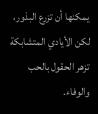يمكنها أن تزرع البذور، لكن الأيادي المتشابكة تزهر الحقول بالحب والوفاء.